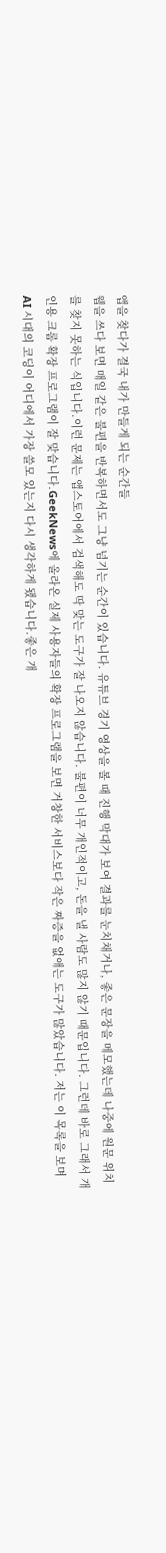앱을 찾다가 결국 내가 만들게 되는 순간들
웹을 쓰다 보면 매일 같은 불편을 반복하면서도 그냥 넘기는 순간이 있습니다. 유튜브 경기 영상을 볼 때 진행 막대가 보여 결과를 눈치채거나, 좋은 문장을 메모했는데 나중에 원문 위치를 찾지 못하는 식입니다.이런 문제는 앱스토어에서 검색해도 딱 맞는 도구가 잘 나오지 않습니다. 불편이 너무 개인적이고, 돈을 낼 사람도 많지 않기 때문입니다. 그런데 바로 그래서 개인용 크롬 확장 프로그램이 잘 맞습니다.GeekNews에 올라온 실제 사용자들의 확장 프로그램을 보면 거창한 서비스보다 작은 짜증을 없애는 도구가 많았습니다. 저는 이 목록을 보며 AI 시대의 코딩이 어디에서 가장 쓸모 있는지 다시 생각하게 됐습니다.좋은 개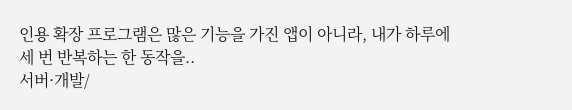인용 확장 프로그램은 많은 기능을 가진 앱이 아니라, 내가 하루에 세 번 반복하는 한 동작을..
서버·개발/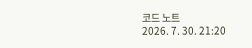코드 노트
2026. 7. 30. 21:20